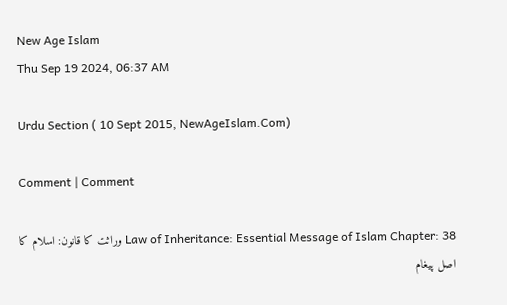New Age Islam
Thu Sep 19 2024, 06:37 AM

Urdu Section ( 10 Sept 2015, NewAgeIslam.Com)

Comment | Comment

Law of Inheritance: Essential Message of Islam Chapter: 38 وراثت کا قانون: اسلام کا اصل پیغام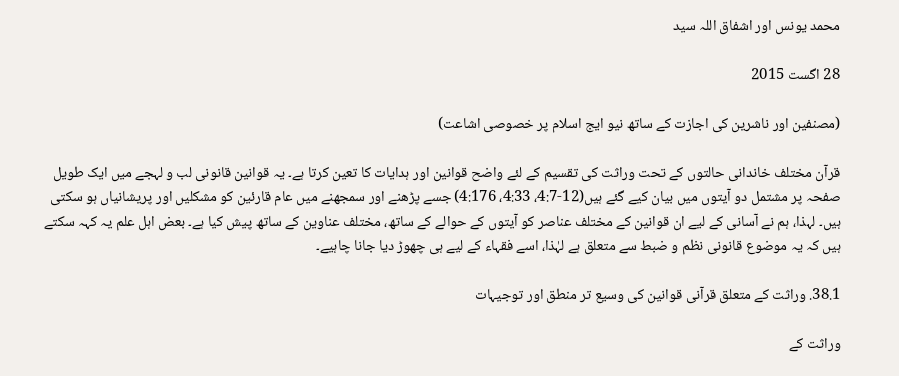محمد یونس اور اشفاق اللہ سید

28 اگست 2015

(مصنفین اور ناشرین کی اجازت کے ساتھ نیو ایج اسلام پر خصوصی اشاعت)

قرآن مختلف خاندانی حالتوں کے تحت وراثت کی تقسیم کے لئے واضح قوانین اور ہدایات کا تعین کرتا ہے۔ یہ قوانین قانونی لب و لہجے میں ایک طویل صفحہ پر مشتمل دو آیتوں میں بیان کیے گئے ہیں(12-4:7، 4:33، 4:176) جسے پڑھنے اور سمجھنے میں عام قارئین کو مشکلیں اور پریشانیاں ہو سکتی ہیں۔ لہذا، ہم نے آسانی کے لیے ان قوانین کے مختلف عناصر کو آیتوں کے حوالے کے ساتھ، مختلف عناوین کے ساتھ پیش کیا ہے۔ بعض اہل علم یہ کہہ سکتے ہیں کہ یہ موضوع قانونی نظم و ضبط سے متعلق ہے لہٰذا، اسے فقہاء کے لیے ہی چھوڑ دیا جانا چاہیے۔

38.1. وراثت کے متعلق قرآنی قوانین کی وسیع تر منطق اور توجیہات

وراثت کے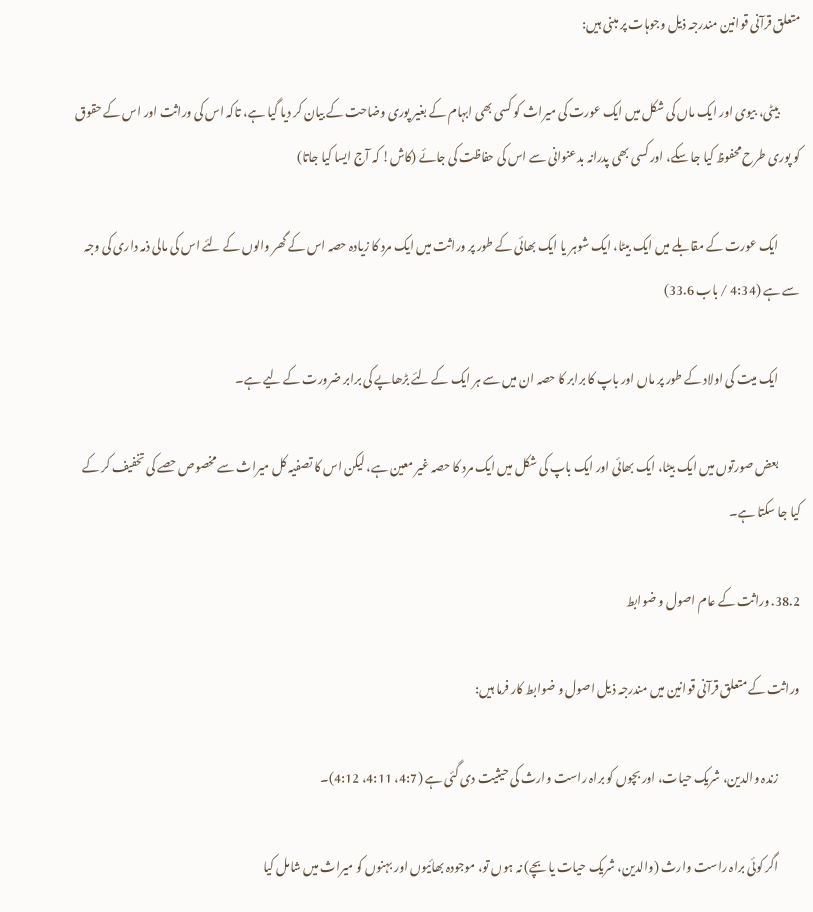متعلق قرآنی قوانین مندرجہ ذیل وجوہات پر مبنی ہیں:

         بیٹی، بیوی اور ایک ماں کی شکل میں ایک عورت کی میراث کو کسی بھی ابہام کے بغیر پوری وضاحت کے بیان کر دیا گیا ہے، تاکہ اس کی وراثت اور اس کے حقوق کو پوری طرح محفوظ کیا جا سکے، اور کسی بھی پدرانہ بدعنوانی سے اس کی حفاظت کی جائے (کاش! کہ آج ایسا کیا جاتا)

         ایک عورت کے مقابلے میں ایک بیٹا، ایک شوہر یا ایک بھائی کے طور پر وراثت میں ایک مرد کا زیادہ حصہ اس کے گھر والوں کے لئے اس کی مالی ذمہ داری کی وجہ سے ہے (4:34 / باب 33.6)

         ایک میت کی اولاد کے طور پر ماں اور باپ کا برابر کا حصہ ان میں سے ہر ایک کے لئے بڑھاپے کی برابر ضرورت کے لیے ہے۔

         بعض صورتوں میں ایک بیٹا، ایک بھائی اور ایک باپ کی شکل میں ایک مرد کا حصہ غیر معین ہے، لیکن اس کا تصفیہ کل میراث سے مخصوص حصے کی تخفیف کر کے کیا جا سکتا ہے۔

38.2. وراثت کے عام اصول و ضوابط

وراثت کے متعلق قرآنی قوانین میں مندرجہ ذیل اصول و ضوابط کار فرما ہیں:

         زندہ والدین، شریک حیات، اور بچوں کو براہ راست وارث کی حیثیت دی گئی ہے (4:7، 4:11، 4:12)۔

         اگر کوئی براہ راست وارث (والدین، شریک حیات یا بچے) نہ ہوں تو، موجودہ بھائیوں اور بہنوں کو میراث میں شامل کیا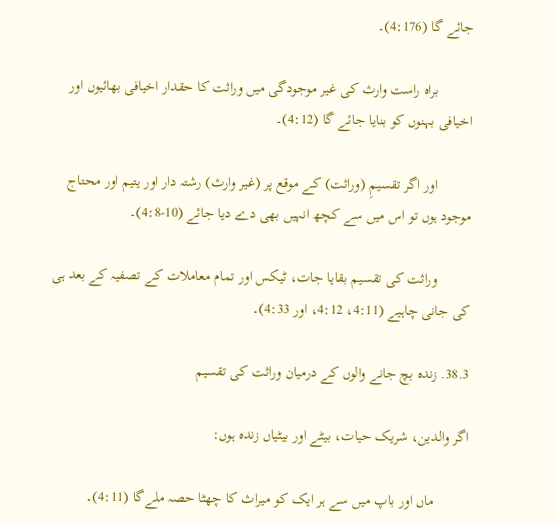جائے گا (4:176)۔

         براہ راست وارث کی غیر موجودگی میں وراثت کا حقدار اخیافی بھائیوں اور اخیافی بہنوں کو بنایا جائے گا (4:12)۔

         اور اگر تقسیمِ (وراثت) کے موقع پر (غیر وارث) رشتہ دار اور یتیم اور محتاج موجود ہوں تو اس میں سے کچھ انہیں بھی دے دیا جائے (10-4:8)۔

         وراثت کی تقسیم بقایا جات، ٹیکس اور تمام معاملات کے تصفیہ کے بعد ہی کی جانی چاہیے (4:11، 4:12، اور 4:33)۔

38.3. زندہ بچ جانے والوں کے درمیان وراثت کی تقسیم

اگر والدین، شریک حیات، بیٹے اور بیٹیاں زندہ ہوں:

         ماں اور باپ میں سے ہر ایک کو میراث کا چھٹا حصہ ملےگا (4:11)۔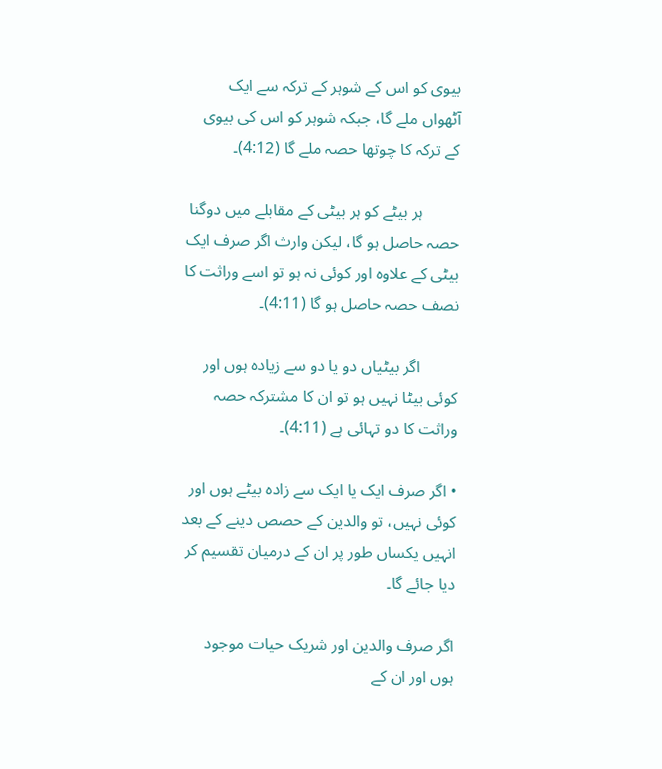بیوی کو اس کے شوہر کے ترکہ سے ایک آٹھواں ملے گا، جبکہ شوہر کو اس کی بیوی کے ترکہ کا چوتھا حصہ ملے گا (4:12)۔

         ہر بیٹے کو ہر بیٹی کے مقابلے میں دوگنا حصہ حاصل ہو گا، لیکن وارث اگر صرف ایک بیٹی کے علاوہ اور کوئی نہ ہو تو اسے وراثت کا نصف حصہ حاصل ہو گا (4:11)۔

         اگر بیٹیاں دو یا دو سے زیادہ ہوں اور کوئی بیٹا نہیں ہو تو ان کا مشترکہ حصہ وراثت کا دو تہائی ہے (4:11)۔

• اگر صرف ایک یا ایک سے زادہ بیٹے ہوں اور کوئی نہیں، تو والدین کے حصص دینے کے بعد انہیں یکساں طور پر ان کے درمیان تقسیم کر دیا جائے گا۔

اگر صرف والدین اور شریک حیات موجود ہوں اور ان کے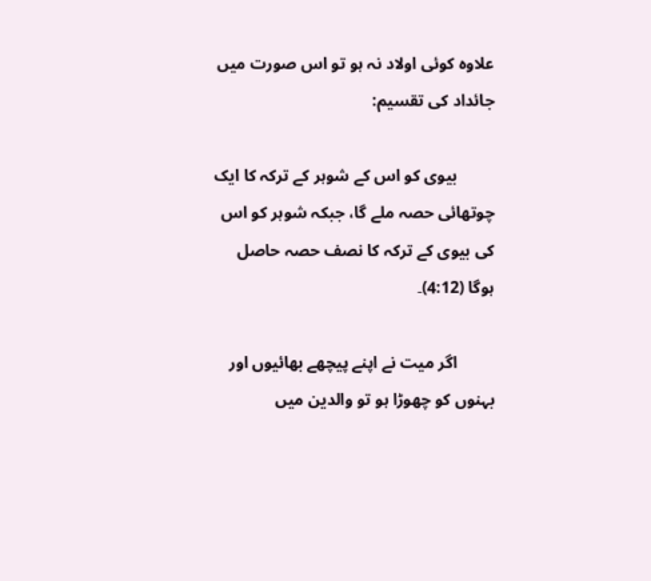علاوہ کوئی اولاد نہ ہو تو اس صورت میں جائداد کی تقسیم:

         بیوی کو اس کے شوہر کے ترکہ کا ایک چوتھائی حصہ ملے گا، جبکہ شوہر کو اس کی بیوی کے ترکہ کا نصف حصہ حاصل ہوگا (4:12)۔

         اگر میت نے اپنے پیچھے بھائیوں اور بہنوں کو چھوڑا ہو تو والدین میں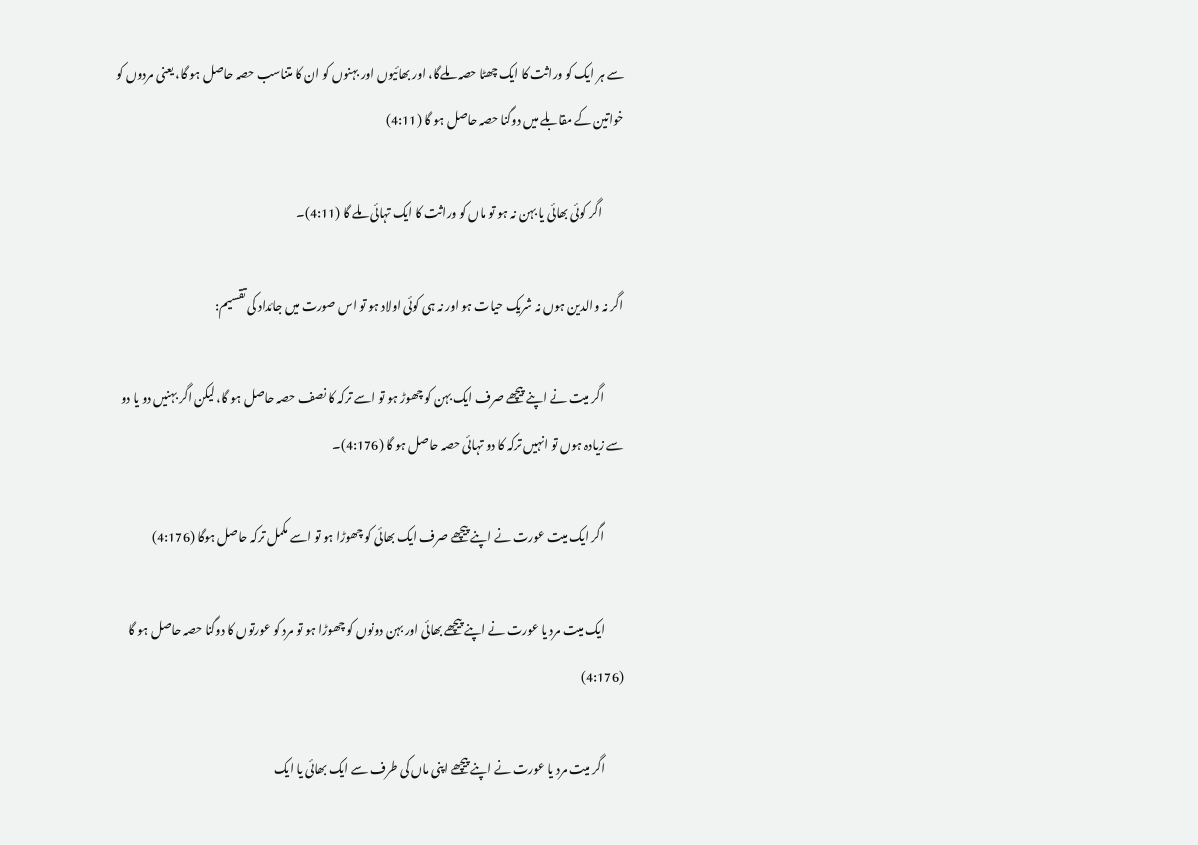سے ہر ایک کو وراثت کا ایک چھٹا حصہ ملےگا، اور بھائیوں اور بہنوں کو ان کا متناسب حصہ حاصل ہو گا، یعنی مردوں کو خواتین کے مقابلے میں دوگنا حصہ حاصل ہو گا (4:11)

         اگر کوئی بھائی یا بہن نہ ہو تو ماں کو وراثت کا ایک تہائی ملے گا (4:11)۔

اگر نہ والدین ہوں نہ شریک حیات ہو اور نہ ہی کوئی اولاد ہو تو اس صورت میں جائداد کی تقسیم:

        اگر میت نے اپنے پیچھے صرف ایک بہن کو چھوڑ ہو تو اسے ترکہ کا نصف حصہ حاصل ہو گا، لیکن اگر بہنیں دو یا دو سے زیادہ ہوں تو انہیں ترکہ کا دو تہائی حصہ حاصل ہو گا (4:176)۔

        اگر ایک میت عورت نے اپنے پیچھے صرف ایک بھائی کو چھوڑا ہو تو اسے مکمل ترکہ حاصل ہوگا (4:176)

        ایک میت مرد یا عورت نے اپنے پیچھے بھائی اور بہن دونوں کو چھوڑا ہو تو مرد کو عورتوں کا دوگنا حصہ حاصل ہو گا (4:176)

        اگر میت مرد یا عورت نے اپنے پیچھے اپنی ماں کی طرف سے ایک بھائی یا ایک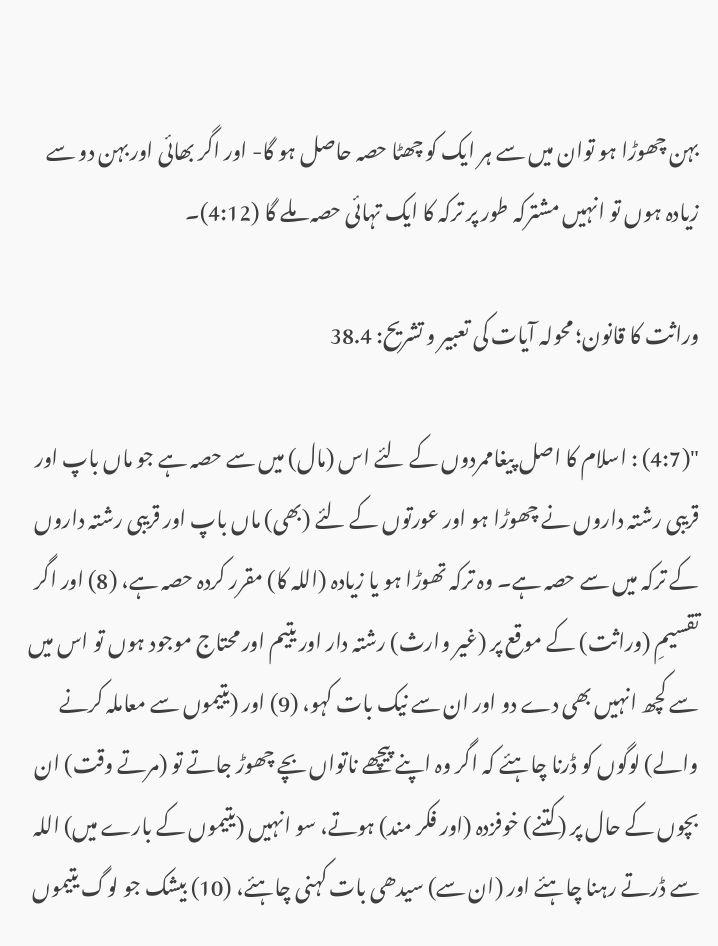بہن چھوڑا ہو توان میں سے ہر ایک کو چھٹا حصہ حاصل ہو گا- اور اگر بھائی اور بہن دو سے زیادہ ہوں تو انہیں مشترکہ طور پر ترکہ کا ایک تہائی حصہ ملے گا (4:12)۔

وراثت کا قانون؛ محولہ آیات کی تعبیر و تشریح: 38.4

"(4:7) : اسلام کا اصل پیغاممردوں کے لئے اس (مال) میں سے حصہ ہے جو ماں باپ اور قریبی رشتہ داروں نے چھوڑا ہو اور عورتوں کے لئے (بھی) ماں باپ اور قریبی رشتہ داروں کے ترکہ میں سے حصہ ہے۔ وہ ترکہ تھوڑا ہو یا زیادہ (اللہ کا) مقرر کردہ حصہ ہے، (8) اور اگر تقسیمِ (وراثت) کے موقع پر (غیر وارث) رشتہ دار اور یتیم اور محتاج موجود ہوں تو اس میں سے کچھ انہیں بھی دے دو اور ان سے نیک بات کہو، (9) اور (یتیموں سے معاملہ کرنے والے) لوگوں کو ڈرنا چاہئے کہ اگر وہ اپنے پیچھے ناتواں بچے چھوڑ جاتے تو (مرتے وقت) ان بچوں کے حال پر (کتنے) خوفزدہ (اور فکر مند) ہوتے، سو انہیں (یتیموں کے بارے میں) اللہ سے ڈرتے رہنا چاہئے اور (ان سے) سیدھی بات کہنی چاہئے، (10) بیشک جو لوگ یتیموں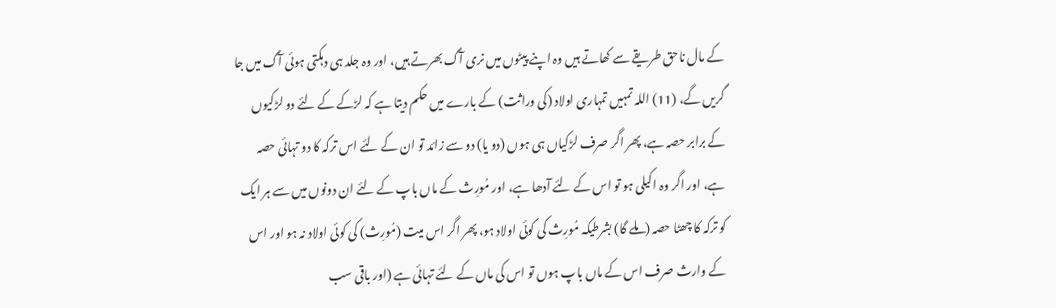کے مال ناحق طریقے سے کھاتے ہیں وہ اپنے پیٹوں میں نری آگ بھرتے ہیں، اور وہ جلد ہی دہکتی ہوئی آگ میں جا گریں گے، (11) اللہ تمہیں تمہاری اولاد (کی وراثت) کے بارے میں حکم دیتا ہے کہ لڑکے کے لئے دو لڑکیوں کے برابر حصہ ہے، پھر اگر صرف لڑکیاں ہی ہوں (دو یا) دو سے زائد تو ان کے لئے اس ترکہ کا دو تہائی حصہ ہے، اور اگر وہ اکیلی ہو تو اس کے لئے آدھا ہے، اور مُورِث کے ماں باپ کے لئے ان دونوں میں سے ہر ایک کو ترکہ کا چھٹا حصہ (ملے گا) بشرطیکہ مُورِث کی کوئی اولاد ہو، پھر اگر اس میت (مُورِث) کی کوئی اولاد نہ ہو اور اس کے وارث صرف اس کے ماں باپ ہوں تو اس کی ماں کے لئے تہائی ہے (اور باقی سب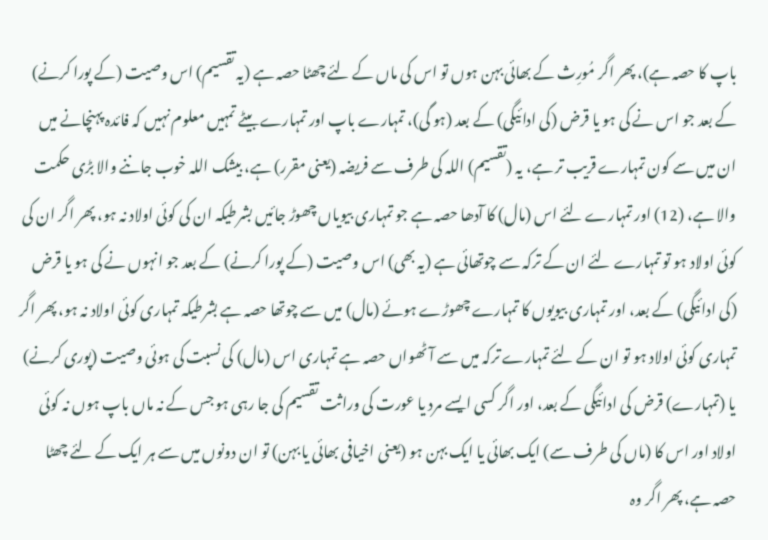باپ کا حصہ ہے)، پھر اگر مُورِث کے بھائی بہن ہوں تو اس کی ماں کے لئے چھٹا حصہ ہے (یہ تقسیم) اس وصیت (کے پورا کرنے) کے بعد جو اس نے کی ہو یا قرض (کی ادائیگی) کے بعد (ہو گی)، تمہارے باپ اور تمہارے بیٹے تمہیں معلوم نہیں کہ فائدہ پہنچانے میں ان میں سے کون تمہارے قریب تر ہے، یہ (تقسیم) اللہ کی طرف سے فریضہ (یعنی مقرر) ہے، بیشک اللہ خوب جاننے والا بڑی حکمت والا ہے، (12) اور تمہارے لئے اس (مال) کا آدھا حصہ ہے جو تمہاری بیویاں چھوڑ جائیں بشرطیکہ ان کی کوئی اولاد نہ ہو، پھر اگر ان کی کوئی اولاد ہو تو تمہارے لئے ان کے ترکہ سے چوتھائی ہے (یہ بھی) اس وصیت (کے پورا کرنے) کے بعد جو انہوں نے کی ہو یا قرض (کی ادائیگی) کے بعد، اور تمہاری بیویوں کا تمہارے چھوڑے ہوئے (مال) میں سے چوتھا حصہ ہے بشرطیکہ تمہاری کوئی اولاد نہ ہو، پھر اگر تمہاری کوئی اولاد ہو تو ان کے لئے تمہارے ترکہ میں سے آٹھواں حصہ ہے تمہاری اس (مال) کی نسبت کی ہوئی وصیت (پوری کرنے) یا (تمہارے) قرض کی ادائیگی کے بعد، اور اگر کسی ایسے مرد یا عورت کی وراثت تقسیم کی جا رہی ہو جس کے نہ ماں باپ ہوں نہ کوئی اولاد اور اس کا (ماں کی طرف سے) ایک بھائی یا ایک بہن ہو (یعنی اخیافی بھائی یا بہن) تو ان دونوں میں سے ہر ایک کے لئے چھٹا حصہ ہے، پھر اگر وہ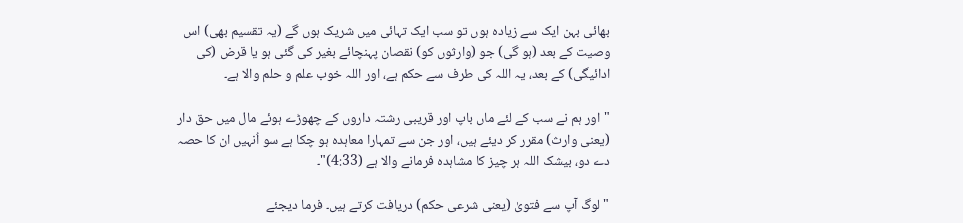بھائی بہن ایک سے زیادہ ہوں تو سب ایک تہائی میں شریک ہوں گے (یہ تقسیم بھی) اس وصیت کے بعد (ہو گی) جو (وارثوں کو) نقصان پہنچائے بغیر کی گئی ہو یا قرض (کی ادائیگی) کے بعد، یہ اللہ کی طرف سے حکم ہے، اور اللہ خوب علم و حلم والا ہے۔

"اور ہم نے سب کے لئے ماں باپ اور قریبی رشتہ داروں کے چھوڑے ہوئے مال میں حق دار (یعنی وارث) مقرر کر دیئے ہیں، اور جن سے تمہارا معاہدہ ہو چکا ہے سو اُنہیں ان کا حصہ دے دو، بیشک اللہ ہر چیز کا مشاہدہ فرمانے والا ہے (4:33)"۔

"لوگ آپ سے فتویٰ (یعنی شرعی حکم) دریافت کرتے ہیں۔ فرما دیجئے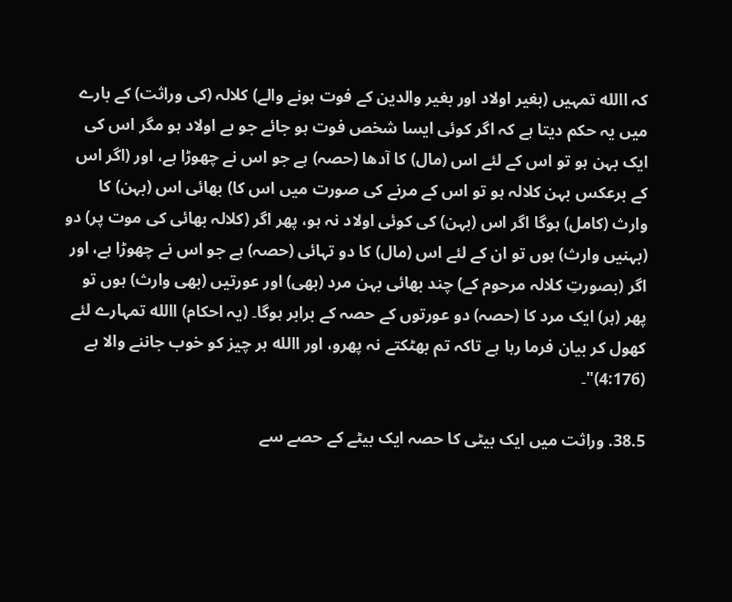کہ االله تمہیں (بغیر اولاد اور بغیر والدین کے فوت ہونے والے) کلالہ (کی وراثت) کے بارے میں یہ حکم دیتا ہے کہ اگر کوئی ایسا شخص فوت ہو جائے جو بے اولاد ہو مگر اس کی ایک بہن ہو تو اس کے لئے اس (مال) کا آدھا (حصہ) ہے جو اس نے چھوڑا ہے، اور (اگر اس کے برعکس بہن کلالہ ہو تو اس کے مرنے کی صورت میں اس کا) بھائی اس (بہن) کا وارث (کامل) ہوگا اگر اس (بہن) کی کوئی اولاد نہ ہو، پھر اگر (کلالہ بھائی کی موت پر) دو (بہنیں وارث) ہوں تو ان کے لئے اس (مال) کا دو تہائی (حصہ) ہے جو اس نے چھوڑا ہے، اور اگر (بصورتِ کلالہ مرحوم کے) چند بھائی بہن مرد (بھی) اور عورتیں (بھی وارث) ہوں تو پھر (ہر) ایک مرد کا (حصہ) دو عورتوں کے حصہ کے برابر ہوگا۔ (یہ احکام) االله تمہارے لئے کھول کر بیان فرما رہا ہے تاکہ تم بھٹکتے نہ پھرو، اور االله ہر چیز کو خوب جاننے والا ہے (4:176)"۔

38.5. وراثت میں ایک بیٹی کا حصہ ایک بیٹے کے حصے سے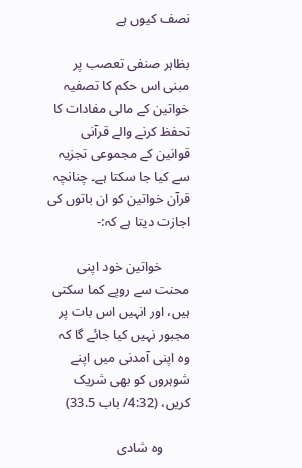نصف کیوں ہے

بظاہر صنفی تعصب پر مبنی اس حکم کا تصفیہ خواتین کے مالی مفادات کا تحفظ کرنے والے قرآنی قوانین کے مجموعی تجزیہ سے کیا جا سکتا ہے۔ چنانچہ قرآن خواتین کو ان باتوں کی اجازت دیتا ہے کہ:-

        خواتین خود اپنی محنت سے روپے کما سکتی ہیں، اور انہیں اس بات پر مجبور نہیں کیا جائے گا کہ وہ اپنی آمدنی میں اپنے شوہروں کو بھی شریک کریں، (4:32/ باب 33.5)

        وہ شادی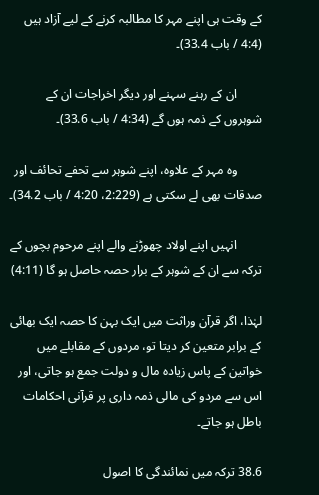کے وقت ہی اپنے مہر کا مطالبہ کرنے کے لیے آزاد ہیں (4:4 / باب 33.4)۔

        ان کے رہنے سہنے اور دیگر اخراجات ان کے شوہروں کے ذمہ ہوں گے (4:34 / باب 33.6)۔

        وہ مہر کے علاوہ، اپنے شوہر سے تحفے تحائف اور صدقات بھی لے سکتی ہے (2:229، 4:20 / باب 34.2)۔

        انہیں اپنے اولاد چھوڑنے والے اپنے مرحوم بچوں کے ترکہ سے ان کے شوہر کے برار حصہ حاصل ہو گا (4:11)

لہٰذا، اگر قرآن وراثت میں ایک بہن کا حصہ ایک بھائی کے برابر متعین کر دیتا تو، مردوں کے مقابلے میں خواتین کے پاس زیادہ مال و دولت جمع ہو جاتی، اور اس سے مردو کی مالی ذمہ داری پر قرآنی احکامات باطل ہو جاتے۔

38.6 ترکہ میں نمائندگی کا اصول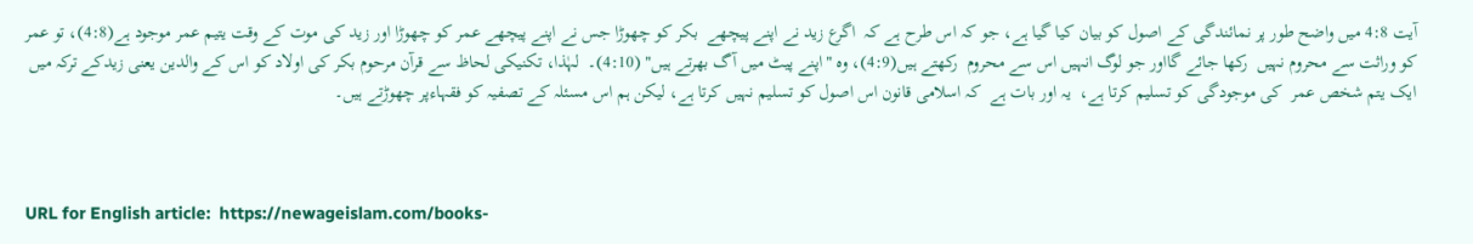آیت 4:8 میں واضح طور پر نمائندگی کے اصول کو بیان کیا گیا ہے، جو کہ اس طرح ہے کہ  اگرع زید نے اپنے پیچھے  بکر کو چھوڑا جس نے اپنے پیچھے عمر کو چھوڑا اور زید کی موت کے وقت یتیم عمر موجود ہے(4:8)، تو عمر کو وراثت سے محروم نہیں  رکھا جائے گااور جو لوگ انہیں اس سے محروم  رکھتے ہیں(4:9)، وہ "اپنے پیٹ میں آگ بھرتے ہیں" (4:10)۔  لہٰذا، تکنیکی لحاظ سے قرآن مرحوم بکر کی اولاد کو اس کے والدین یعنی زیدکے ترکہ میں ایک یتم شخص عمر  کی موجودگی کو تسلیم کرتا ہے،  یہ اور بات ہے  کہ اسلامی قانون اس اصول کو تسلیم نہیں کرتا ہے، لیکن ہم اس مسئلہ کے تصفیہ کو فقہاءپر چھوڑتے ہیں۔



URL for English article:  https://newageislam.com/books-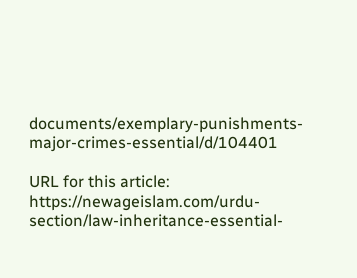documents/exemplary-punishments-major-crimes-essential/d/104401

URL for this article: https://newageislam.com/urdu-section/law-inheritance-essential-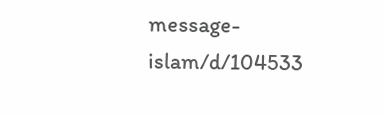message-islam/d/104533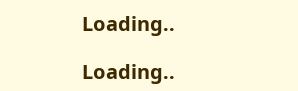Loading..

Loading..